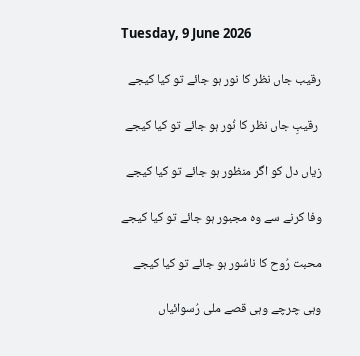Tuesday, 9 June 2026

رقیب جاں نظر کا نور ہو جائے تو کیا کیجے

 رقیبِ جاں نظر کا نُور ہو جائے تو کیا کیجے

زیاں دل کو اگر منظور ہو جائے تو کیا کیجے

وفا کرنے سے وہ مجبور ہو جائے تو کیا کیجے

محبت رُوح کا ناسُور ہو جائے تو کیا کیجے

وہی چرچے وہی قصے ملی رُسوائیاں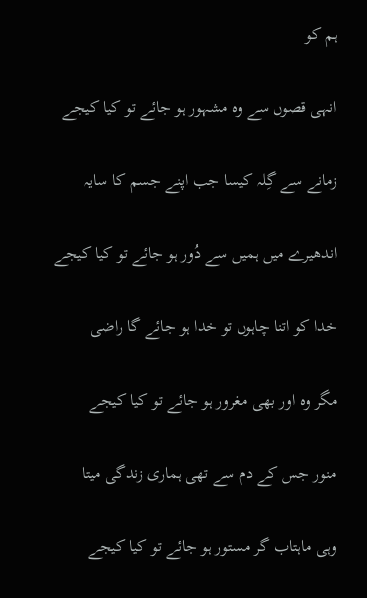ہم کو

انہی قصوں سے وہ مشہور ہو جائے تو کیا کیجے

زمانے سے گِلہ کیسا جب اپنے جسم کا سایہ

اندھیرے میں ہمیں سے دُور ہو جائے تو کیا کیجے

خدا کو اتنا چاہوں تو خدا ہو جائے گا راضی

مگر وہ اور بھی مغرور ہو جائے تو کیا کیجے

منور جس کے دم سے تھی ہماری زندگی میتا

وہی ماہتاب گر مستور ہو جائے تو کیا کیجے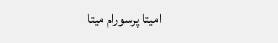امیتا پرسورام میتا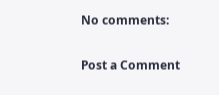No comments:

Post a Comment